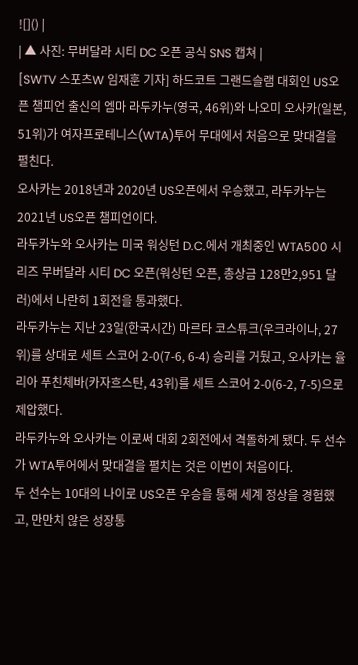![]() |
| ▲ 사진: 무버달라 시티 DC 오픈 공식 SNS 캡쳐 |
[SWTV 스포츠W 임재훈 기자] 하드코트 그랜드슬램 대회인 US오픈 챔피언 출신의 엠마 라두카누(영국, 46위)와 나오미 오사카(일본, 51위)가 여자프로테니스(WTA)투어 무대에서 처음으로 맞대결을 펼친다.
오사카는 2018년과 2020년 US오픈에서 우승했고, 라두카누는 2021년 US오픈 챔피언이다.
라두카누와 오사카는 미국 워싱턴 D.C.에서 개최중인 WTA500 시리즈 무버달라 시티 DC 오픈(워싱턴 오픈, 총상금 128만2,951 달러)에서 나란히 1회전을 통과했다.
라두카누는 지난 23일(한국시간) 마르타 코스튜크(우크라이나, 27위)를 상대로 세트 스코어 2-0(7-6, 6-4) 승리를 거뒀고, 오사카는 율리아 푸친체바(카자흐스탄, 43위)를 세트 스코어 2-0(6-2, 7-5)으로 제압했다.
라두카누와 오사카는 이로써 대회 2회전에서 격돌하게 됐다. 두 선수가 WTA투어에서 맞대결을 펼치는 것은 이번이 처음이다.
두 선수는 10대의 나이로 US오픈 우승을 통해 세계 정상을 경험했고, 만만치 않은 성장통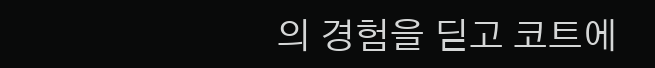의 경험을 딛고 코트에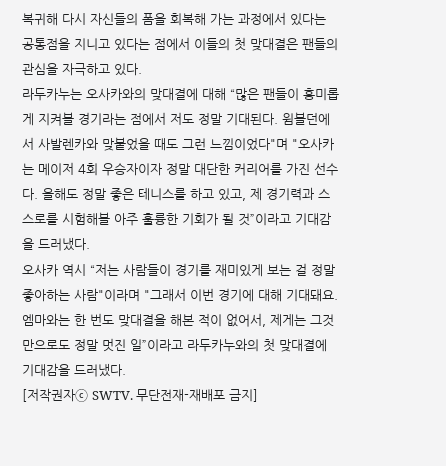복귀해 다시 자신들의 폼을 회복해 가는 과정에서 있다는 공통점을 지니고 있다는 점에서 이들의 첫 맞대결은 팬들의 관심을 자극하고 있다.
라두카누는 오사카와의 맞대결에 대해 “많은 팬들이 흥미롭게 지켜볼 경기라는 점에서 저도 정말 기대된다. 윔블던에서 사발렌카와 맞붙었을 때도 그런 느낌이었다"며 "오사카는 메이저 4회 우승자이자 정말 대단한 커리어를 가진 선수다. 올해도 정말 좋은 테니스를 하고 있고, 제 경기력과 스스로를 시험해볼 아주 훌륭한 기회가 될 것”이라고 기대감을 드러냈다.
오사카 역시 “저는 사람들이 경기를 재미있게 보는 걸 정말 좋아하는 사람"이라며 "그래서 이번 경기에 대해 기대돼요. 엠마와는 한 번도 맞대결을 해본 적이 없어서, 제게는 그것 만으로도 정말 멋진 일”이라고 라두카누와의 첫 맞대결에 기대감을 드러냈다.
[저작권자ⓒ SWTV. 무단전재-재배포 금지]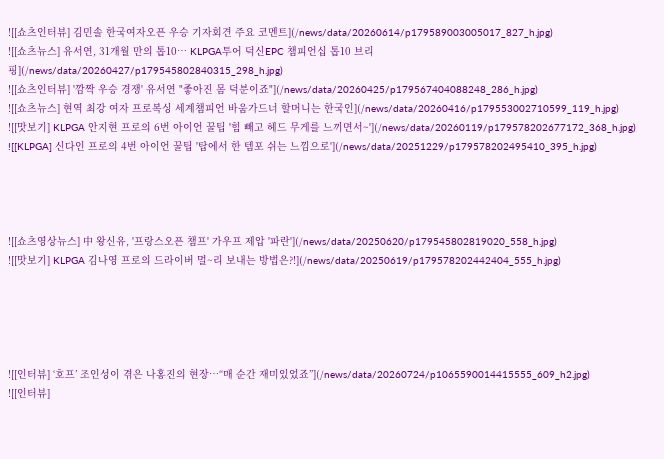![[쇼츠인터뷰] 김민솔 한국여자오픈 우승 기자회견 주요 코멘트](/news/data/20260614/p179589003005017_827_h.jpg)
![[쇼츠뉴스] 유서연, 31개월 만의 톱10… KLPGA투어 덕신EPC 챔피언십 톱10 브리핑](/news/data/20260427/p179545802840315_298_h.jpg)
![[쇼츠인터뷰] '깜짝 우승 경쟁' 유서연 "좋아진 몸 덕분이죠"](/news/data/20260425/p179567404088248_286_h.jpg)
![[쇼츠뉴스] 현역 최강 여자 프로복싱 세계챔피언 바움가드너 할머니는 한국인](/news/data/20260416/p179553002710599_119_h.jpg)
![[맛보기] KLPGA 안지현 프로의 6번 아이언 꿀팁 '힘 빼고 헤드 무게를 느끼면서~'](/news/data/20260119/p179578202677172_368_h.jpg)
![[KLPGA] 신다인 프로의 4번 아이언 꿀팁 '탑에서 한 템포 쉬는 느낌으로'](/news/data/20251229/p179578202495410_395_h.jpg)




![[쇼츠영상뉴스] 中 왕신유, '프랑스오픈 챔프' 가우프 제압 '파란'](/news/data/20250620/p179545802819020_558_h.jpg)
![[맛보기] KLPGA 김나영 프로의 드라이버 멀~리 보내는 방법은?!](/news/data/20250619/p179578202442404_555_h.jpg)





![[인터뷰] ‘호프’ 조인성이 겪은 나홍진의 현장…“매 순간 재미있었죠”](/news/data/20260724/p1065590014415555_609_h2.jpg)
![[인터뷰]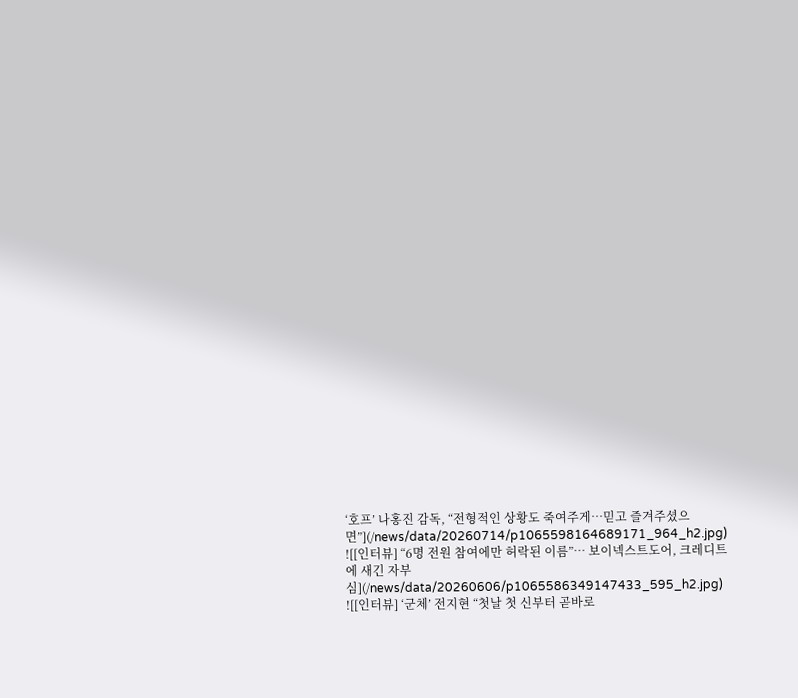‘호프’ 나홍진 감독, “전형적인 상황도 죽여주게…믿고 즐겨주셨으면”](/news/data/20260714/p1065598164689171_964_h2.jpg)
![[인터뷰] “6명 전원 참여에만 허락된 이름”… 보이넥스트도어, 크레디트에 새긴 자부심](/news/data/20260606/p1065586349147433_595_h2.jpg)
![[인터뷰] ‘군체’ 전지현 “첫날 첫 신부터 곧바로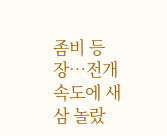좀비 등장…전개 속도에 새삼 놀랐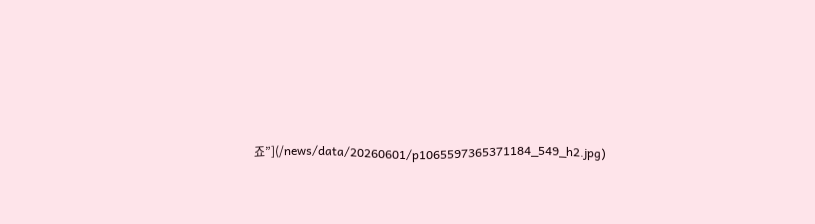죠”](/news/data/20260601/p1065597365371184_549_h2.jpg)